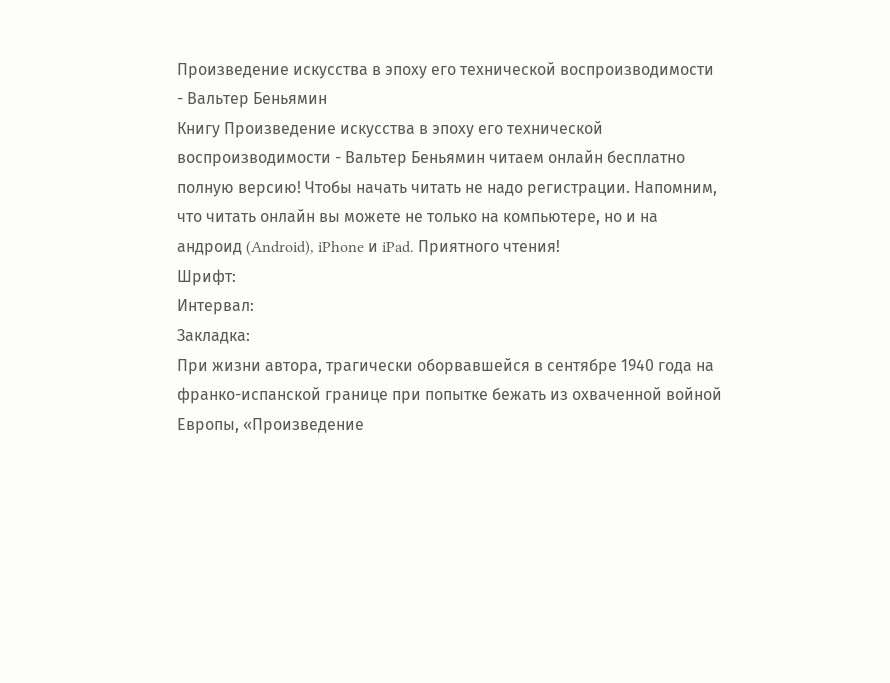Произведение искусства в эпоху его технической воспроизводимости - Вальтер Беньямин
Книгу Произведение искусства в эпоху его технической воспроизводимости - Вальтер Беньямин читаем онлайн бесплатно полную версию! Чтобы начать читать не надо регистрации. Напомним, что читать онлайн вы можете не только на компьютере, но и на андроид (Android), iPhone и iPad. Приятного чтения!
Шрифт:
Интервал:
Закладка:
При жизни автора, трагически оборвавшейся в сентябре 1940 года на франко-испанской границе при попытке бежать из охваченной войной Европы, «Произведение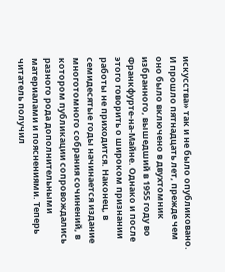искусства» так и не было опубликовано. И прошло пятнадцать лет, прежде чем оно было включено в двухтомник избранного, вышедший в 1955 году во Франкфурте-на-Майне. Однако и после этого говорить о широком признании работы не приходится. Наконец, в семидесятые годы начинается издание многотомного собрания сочинений, в котором публикации сопровождались разного рода дополнительными материалами и пояснениями. Теперь читатель получил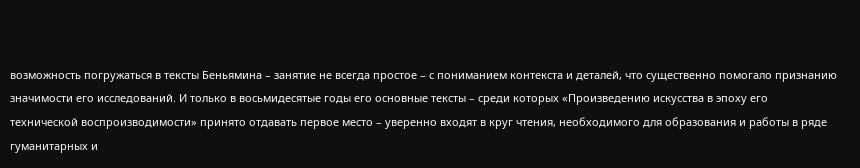возможность погружаться в тексты Беньямина – занятие не всегда простое – с пониманием контекста и деталей, что существенно помогало признанию значимости его исследований. И только в восьмидесятые годы его основные тексты – среди которых «Произведению искусства в эпоху его технической воспроизводимости» принято отдавать первое место – уверенно входят в круг чтения, необходимого для образования и работы в ряде гуманитарных и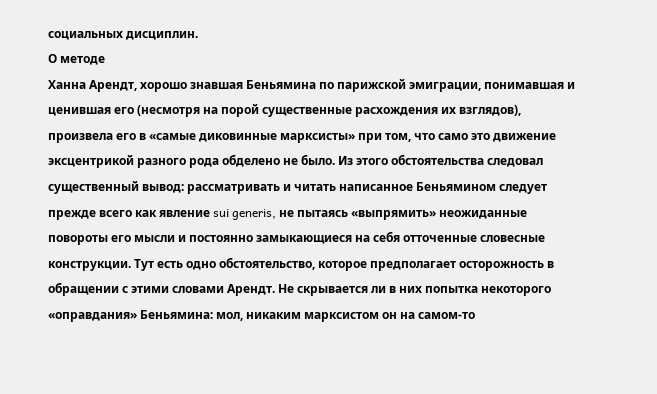социальных дисциплин.
О методе
Ханна Арендт, хорошо знавшая Беньямина по парижской эмиграции, понимавшая и ценившая его (несмотря на порой существенные расхождения их взглядов), произвела его в «самые диковинные марксисты» при том, что само это движение эксцентрикой разного рода обделено не было. Из этого обстоятельства следовал существенный вывод: рассматривать и читать написанное Беньямином следует прежде всего как явление sui generis, не пытаясь «выпрямить» неожиданные повороты его мысли и постоянно замыкающиеся на себя отточенные словесные конструкции. Тут есть одно обстоятельство, которое предполагает осторожность в обращении с этими словами Арендт. Не скрывается ли в них попытка некоторого «оправдания» Беньямина: мол, никаким марксистом он на самом-то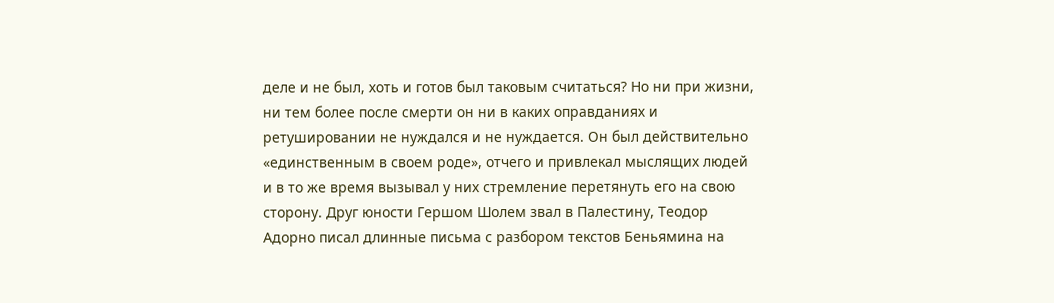деле и не был, хоть и готов был таковым считаться? Но ни при жизни, ни тем более после смерти он ни в каких оправданиях и ретушировании не нуждался и не нуждается. Он был действительно «единственным в своем роде», отчего и привлекал мыслящих людей и в то же время вызывал у них стремление перетянуть его на свою сторону. Друг юности Гершом Шолем звал в Палестину, Теодор Адорно писал длинные письма с разбором текстов Беньямина на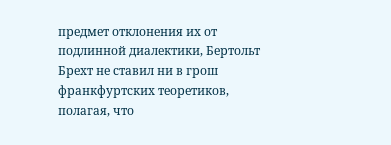предмет отклонения их от подлинной диалектики, Бертольт Брехт не ставил ни в грош франкфуртских теоретиков, полагая, что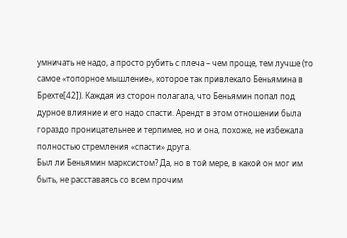умничать не надо, a просто рубить с плеча – чем проще, тем лучше (то самое «топорное мышление», которое так привлекало Беньямина в Брехте[42]). Каждая из сторон полагала, что Беньямин попал под дурное влияние и его надо спасти. Арендт в этом отношении была гораздо проницательнее и терпимее, но и она, похоже, не избежала полностью стремления «спасти» друга.
Был ли Беньямин марксистом? Да, но в той мере, в какой он мог им быть, не расставаясь со всем прочим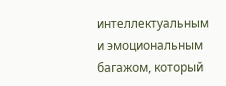интеллектуальным и эмоциональным багажом, который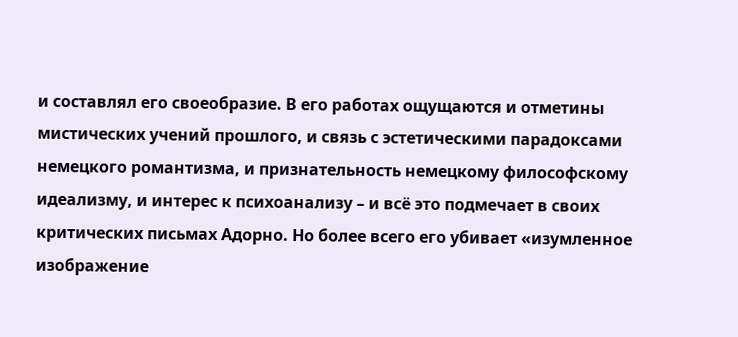и составлял его своеобразие. В его работах ощущаются и отметины мистических учений прошлого, и связь с эстетическими парадоксами немецкого романтизма, и признательность немецкому философскому идеализму, и интерес к психоанализу – и всё это подмечает в своих критических письмах Адорно. Но более всего его убивает «изумленное изображение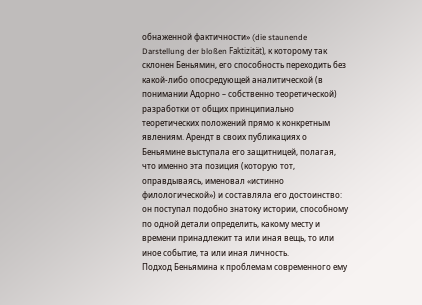обнаженной фактичности» (die staunende Darstellung der bloßen Faktizität), к которому так склонен Беньямин, его способность переходить без какой-либо опосредующей аналитической (в понимании Адорно – собственно теоретической) разработки от общих принципиально теоретических положений прямо к конкретным явлениям. Арендт в своих публикациях о Беньямине выступала его защитницей, полагая, что именно эта позиция (которую тот, оправдываясь, именовал «истинно филологической») и составляла его достоинство: он поступал подобно знатоку истории, способному по одной детали определить, какому месту и времени принадлежит та или иная вещь, то или иное событие, та или иная личность.
Подход Беньямина к проблемам современного ему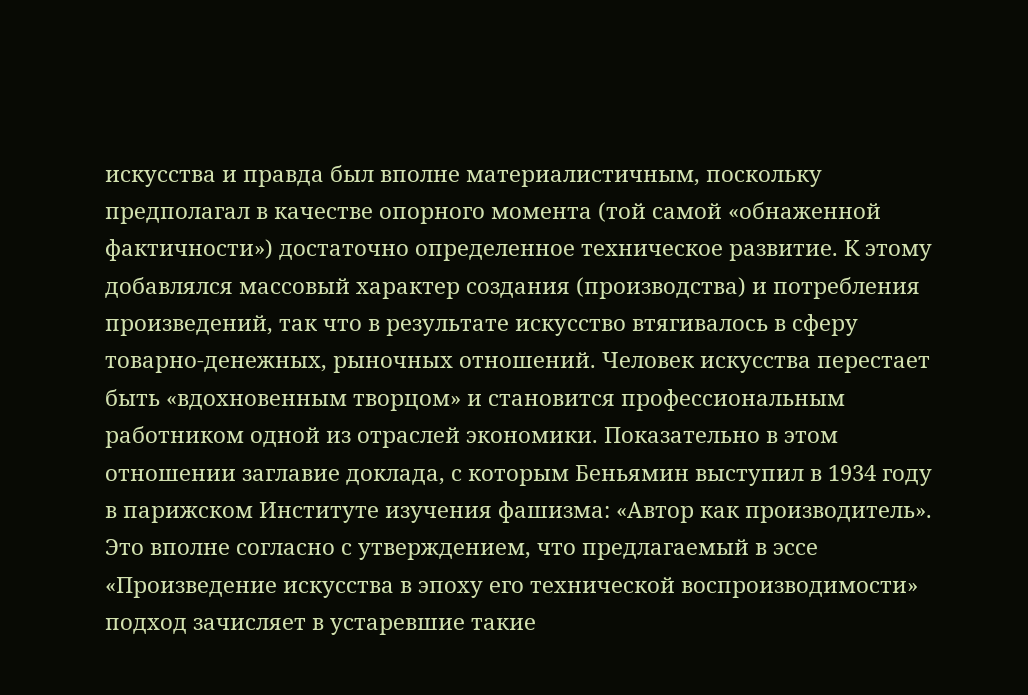искусства и правда был вполне материалистичным, поскольку предполагал в качестве опорного момента (той самой «обнаженной фактичности») достаточно определенное техническое развитие. К этому добавлялся массовый характер создания (производства) и потребления произведений, так что в результате искусство втягивалось в сферу товарно-денежных, рыночных отношений. Человек искусства перестает быть «вдохновенным творцом» и становится профессиональным работником одной из отраслей экономики. Показательно в этом отношении заглавие доклада, с которым Беньямин выступил в 1934 году в парижском Институте изучения фашизма: «Автор как производитель». Это вполне согласно с утверждением, что предлагаемый в эссе «Произведение искусства в эпоху его технической воспроизводимости» подход зачисляет в устаревшие такие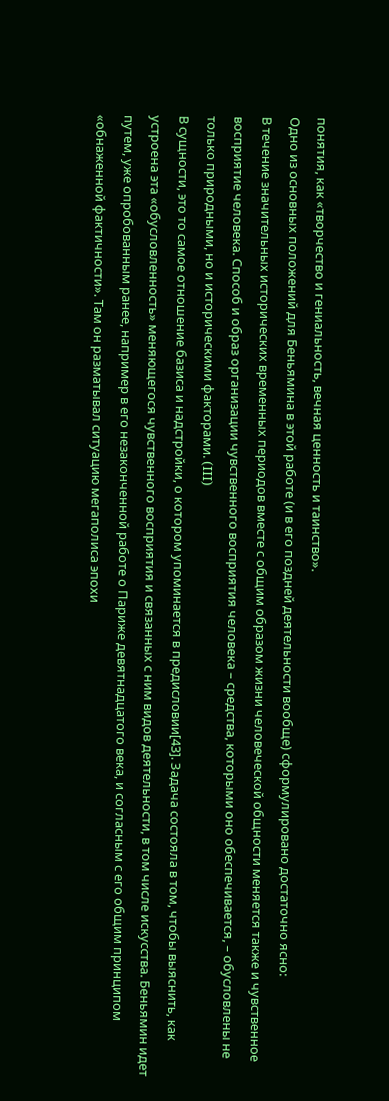понятия, как «творчество и гениальность, вечная ценность и таинство».
Одно из основных положений для Беньямина в этой работе (и в его поздней деятельности вообще) сформулировано достаточно ясно:
В течение значительных исторических временных периодов вместе с общим образом жизни человеческой общности меняется также и чувственное восприятие человека. Способ и образ организации чувственного восприятия человека – средства, которыми оно обеспечивается, – обусловлены не только природными, но и историческими факторами. (III)
В сущности, это то самое отношение базиса и надстройки, о котором упоминается в предисловии[43]. Задача состояла в том, чтобы выяснить, как устроена эта «обусловленность» меняющегося чувственного восприятия и связанных с ним видов деятельности, в том числе искусства. Беньямин идет путем, уже опробованным ранее, например в его незаконченной работе о Париже девятнадцатого века, и согласным с его общим принципом «обнаженной фактичности». Там он разматывал ситуацию мегаполиса эпохи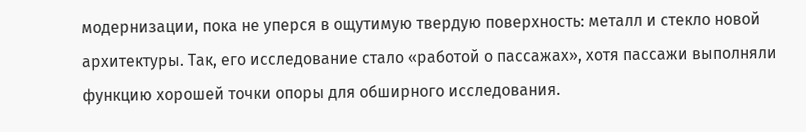модернизации, пока не уперся в ощутимую твердую поверхность: металл и стекло новой архитектуры. Так, его исследование стало «работой о пассажах», хотя пассажи выполняли функцию хорошей точки опоры для обширного исследования.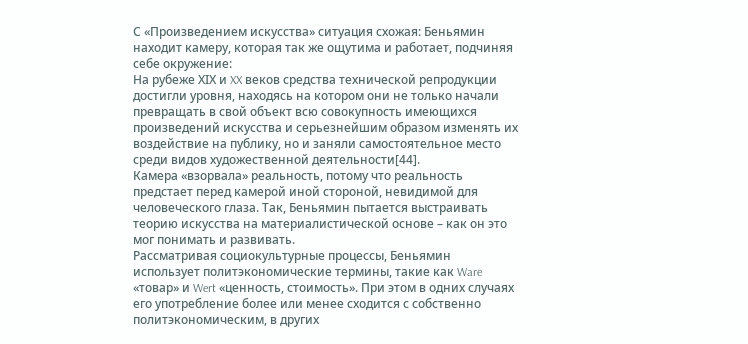С «Произведением искусства» ситуация схожая: Беньямин находит камеру, которая так же ощутима и работает, подчиняя себе окружение:
На рубеже ХIХ и XX веков средства технической репродукции достигли уровня, находясь на котором они не только начали превращать в свой объект всю совокупность имеющихся произведений искусства и серьезнейшим образом изменять их воздействие на публику, но и заняли самостоятельное место среди видов художественной деятельности[44].
Камера «взорвала» реальность, потому что реальность предстает перед камерой иной стороной, невидимой для человеческого глаза. Так, Беньямин пытается выстраивать теорию искусства на материалистической основе – как он это мог понимать и развивать.
Рассматривая социокультурные процессы, Беньямин использует политэкономические термины, такие как Ware «товар» и Wert «ценность, стоимость». При этом в одних случаях его употребление более или менее сходится с собственно политэкономическим, в других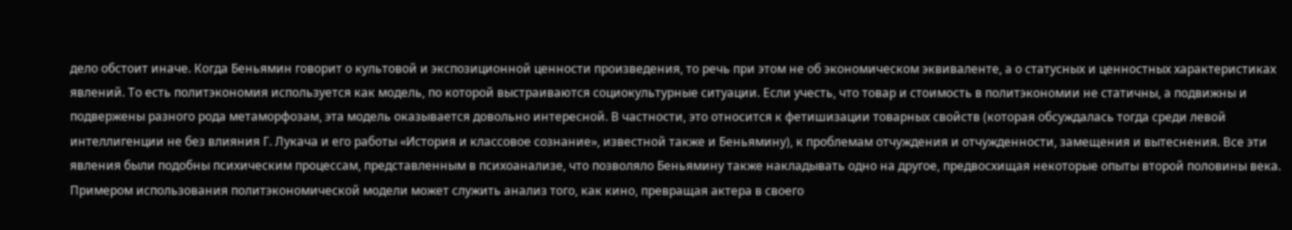дело обстоит иначе. Когда Беньямин говорит о культовой и экспозиционной ценности произведения, то речь при этом не об экономическом эквиваленте, a о статусных и ценностных характеристиках явлений. То есть политэкономия используется как модель, по которой выстраиваются социокультурные ситуации. Если учесть, что товар и стоимость в политэкономии не статичны, a подвижны и подвержены разного рода метаморфозам, эта модель оказывается довольно интересной. В частности, это относится к фетишизации товарных свойств (которая обсуждалась тогда среди левой интеллигенции не без влияния Г. Лукача и его работы «История и классовое сознание», известной также и Беньямину), к проблемам отчуждения и отчужденности, замещения и вытеснения. Все эти явления были подобны психическим процессам, представленным в психоанализе, что позволяло Беньямину также накладывать одно на другое, предвосхищая некоторые опыты второй половины века.
Примером использования политэкономической модели может служить анализ того, как кино, превращая актера в своего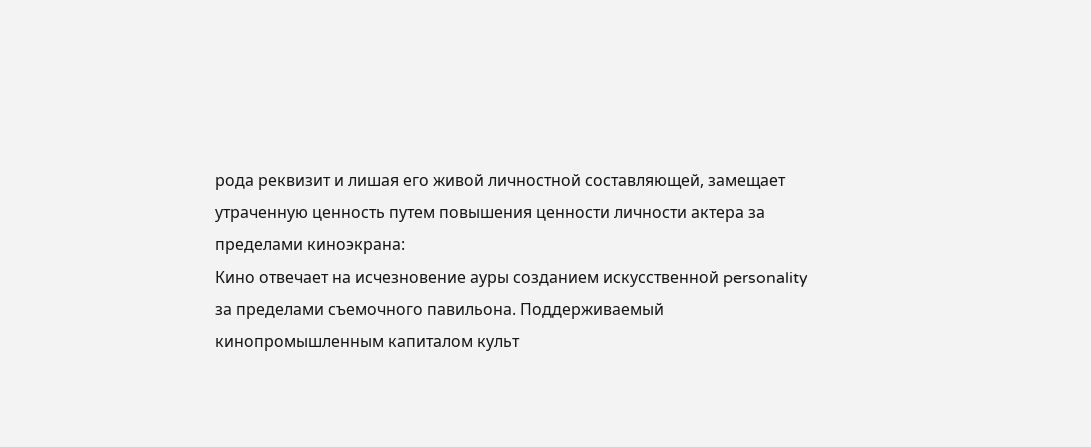рода реквизит и лишая его живой личностной составляющей, замещает утраченную ценность путем повышения ценности личности актера за пределами киноэкрана:
Кино отвечает на исчезновение ауры созданием искусственной personality за пределами съемочного павильона. Поддерживаемый кинопромышленным капиталом культ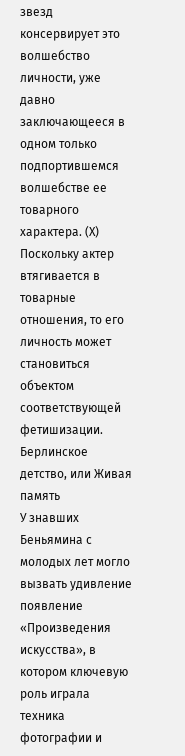звезд консервирует это волшебство личности, уже давно заключающееся в одном только подпортившемся волшебстве ее товарного характера. (X)
Поскольку актер втягивается в товарные отношения, то его личность может становиться объектом соответствующей фетишизации.
Берлинское детство, или Живая память
У знавших Беньямина с молодых лет могло вызвать удивление появление «Произведения искусства», в котором ключевую роль играла техника фотографии и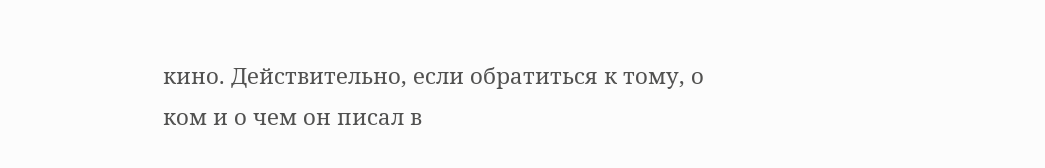кино. Действительно, если обратиться к тому, о ком и о чем он писал в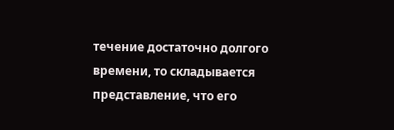течение достаточно долгого времени, то складывается представление, что его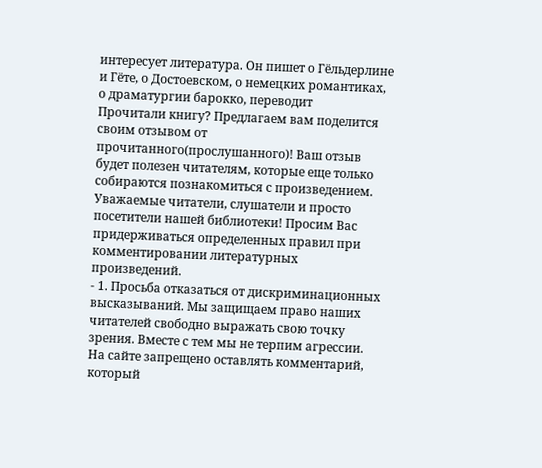интересует литература. Он пишет о Гёльдерлине и Гёте, о Достоевском, о немецких романтиках, о драматургии барокко, переводит
Прочитали книгу? Предлагаем вам поделится своим отзывом от прочитанного(прослушанного)! Ваш отзыв будет полезен читателям, которые еще только собираются познакомиться с произведением.
Уважаемые читатели, слушатели и просто посетители нашей библиотеки! Просим Вас придерживаться определенных правил при комментировании литературных произведений.
- 1. Просьба отказаться от дискриминационных высказываний. Мы защищаем право наших читателей свободно выражать свою точку зрения. Вместе с тем мы не терпим агрессии. На сайте запрещено оставлять комментарий, который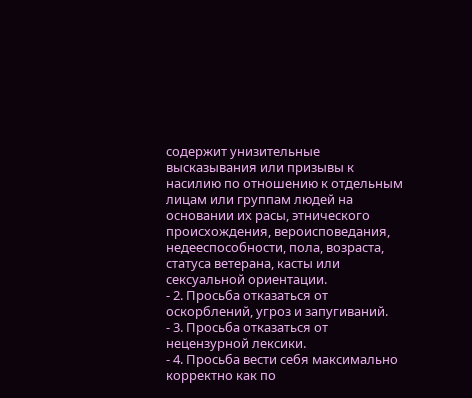содержит унизительные высказывания или призывы к насилию по отношению к отдельным лицам или группам людей на основании их расы, этнического происхождения, вероисповедания, недееспособности, пола, возраста, статуса ветерана, касты или сексуальной ориентации.
- 2. Просьба отказаться от оскорблений, угроз и запугиваний.
- 3. Просьба отказаться от нецензурной лексики.
- 4. Просьба вести себя максимально корректно как по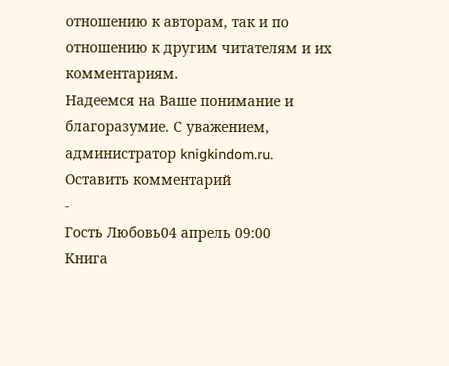отношению к авторам, так и по отношению к другим читателям и их комментариям.
Надеемся на Ваше понимание и благоразумие. С уважением, администратор knigkindom.ru.
Оставить комментарий
-
Гость Любовь04 апрель 09:00
Книга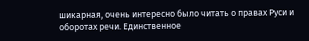шикарная, очень интересно было читать о правах Руси и оборотах речи. Единственное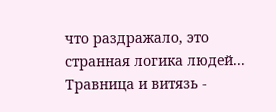что раздражало, это странная логика людей...
Травница и витязь -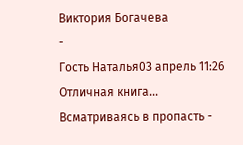Виктория Богачева
-
Гость Наталья03 апрель 11:26
Отличная книга...
Всматриваясь в пропасть -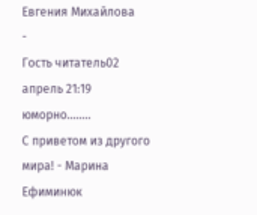Евгения Михайлова
-
Гость читатель02 апрель 21:19
юморно........
С приветом из другого мира! - Марина Ефиминюк